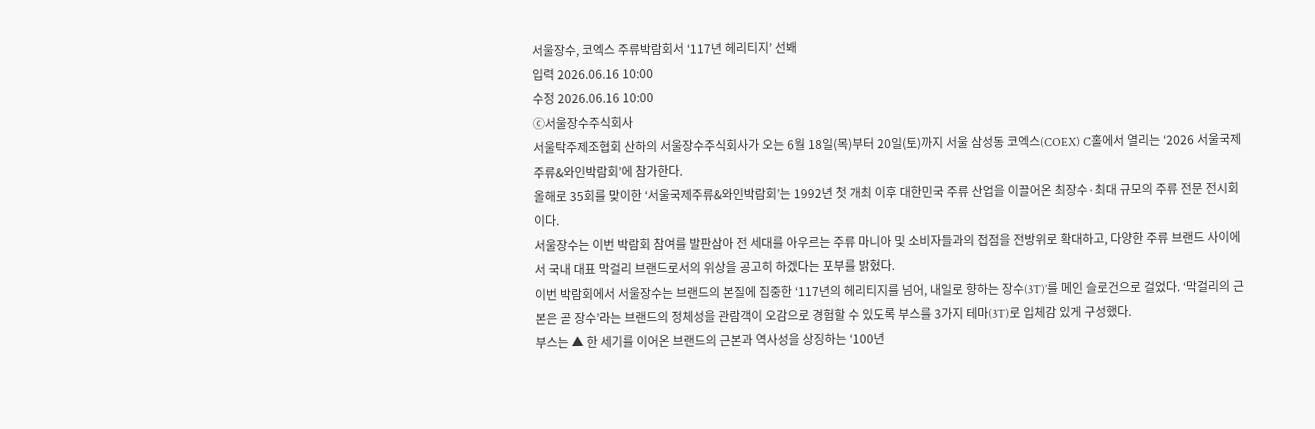서울장수, 코엑스 주류박람회서 ‘117년 헤리티지’ 선봬
입력 2026.06.16 10:00
수정 2026.06.16 10:00
ⓒ서울장수주식회사
서울탁주제조협회 산하의 서울장수주식회사가 오는 6월 18일(목)부터 20일(토)까지 서울 삼성동 코엑스(COEX) C홀에서 열리는 ‘2026 서울국제주류&와인박람회’에 참가한다.
올해로 35회를 맞이한 ‘서울국제주류&와인박람회’는 1992년 첫 개최 이후 대한민국 주류 산업을 이끌어온 최장수·최대 규모의 주류 전문 전시회이다.
서울장수는 이번 박람회 참여를 발판삼아 전 세대를 아우르는 주류 마니아 및 소비자들과의 접점을 전방위로 확대하고, 다양한 주류 브랜드 사이에서 국내 대표 막걸리 브랜드로서의 위상을 공고히 하겠다는 포부를 밝혔다.
이번 박람회에서 서울장수는 브랜드의 본질에 집중한 ‘117년의 헤리티지를 넘어, 내일로 향하는 장수(3T)’를 메인 슬로건으로 걸었다. ‘막걸리의 근본은 곧 장수’라는 브랜드의 정체성을 관람객이 오감으로 경험할 수 있도록 부스를 3가지 테마(3T)로 입체감 있게 구성했다.
부스는 ▲ 한 세기를 이어온 브랜드의 근본과 역사성을 상징하는 ‘100년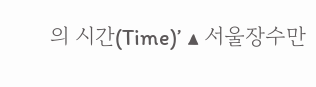의 시간(Time)’ ▲ 서울장수만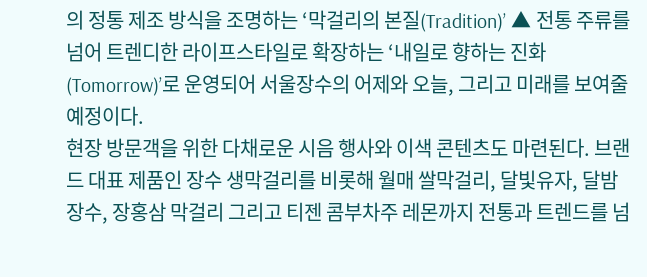의 정통 제조 방식을 조명하는 ‘막걸리의 본질(Tradition)’ ▲ 전통 주류를 넘어 트렌디한 라이프스타일로 확장하는 ‘내일로 향하는 진화(Tomorrow)’로 운영되어 서울장수의 어제와 오늘, 그리고 미래를 보여줄 예정이다.
현장 방문객을 위한 다채로운 시음 행사와 이색 콘텐츠도 마련된다. 브랜드 대표 제품인 장수 생막걸리를 비롯해 월매 쌀막걸리, 달빛유자, 달밤장수, 장홍삼 막걸리 그리고 티젠 콤부차주 레몬까지 전통과 트렌드를 넘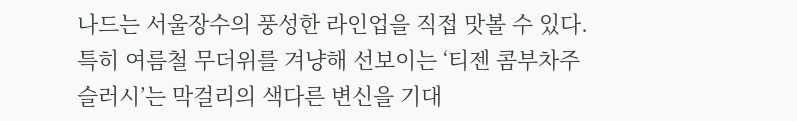나드는 서울장수의 풍성한 라인업을 직접 맛볼 수 있다.
특히 여름철 무더위를 겨냥해 선보이는 ‘티젠 콤부차주 슬러시’는 막걸리의 색다른 변신을 기대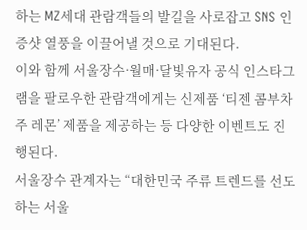하는 MZ세대 관람객들의 발길을 사로잡고 SNS 인증샷 열풍을 이끌어낼 것으로 기대된다.
이와 함께 서울장수·월매·달빛유자 공식 인스타그램을 팔로우한 관람객에게는 신제품 ‘티젠 콤부차주 레몬’ 제품을 제공하는 등 다양한 이벤트도 진행된다.
서울장수 관계자는 “대한민국 주류 트렌드를 선도하는 서울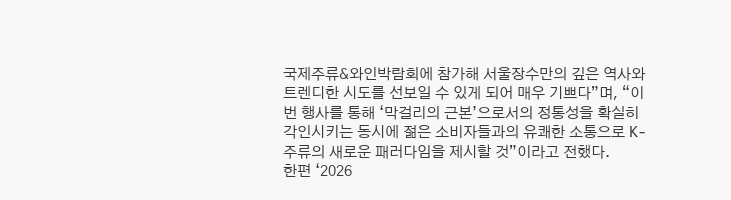국제주류&와인박람회에 참가해 서울장수만의 깊은 역사와 트렌디한 시도를 선보일 수 있게 되어 매우 기쁘다”며, “이번 행사를 통해 ‘막걸리의 근본’으로서의 정통성을 확실히 각인시키는 동시에 젊은 소비자들과의 유쾌한 소통으로 K-주류의 새로운 패러다임을 제시할 것”이라고 전했다.
한편 ‘2026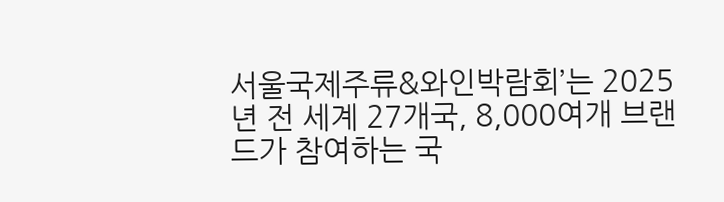서울국제주류&와인박람회’는 2025년 전 세계 27개국, 8,000여개 브랜드가 참여하는 국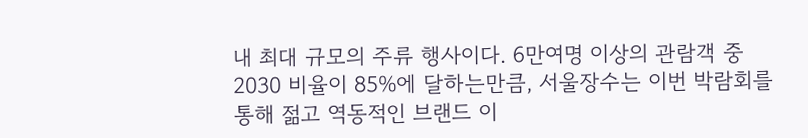내 최대 규모의 주류 행사이다. 6만여명 이상의 관람객 중 2030 비율이 85%에 달하는만큼, 서울장수는 이번 박람회를 통해 젊고 역동적인 브랜드 이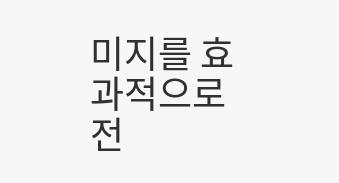미지를 효과적으로 전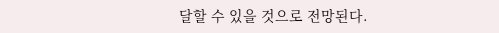달할 수 있을 것으로 전망된다.